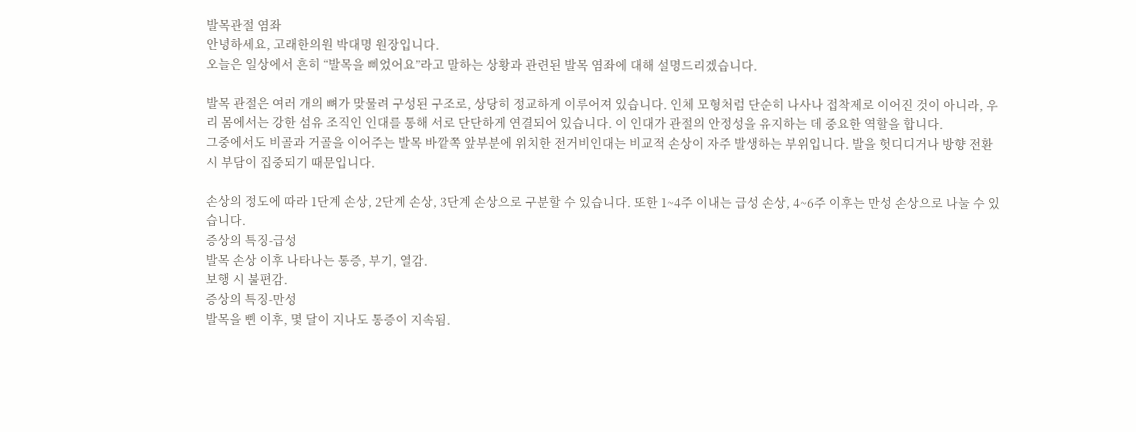발목관절 염좌
안녕하세요, 고래한의원 박대명 원장입니다.
오늘은 일상에서 흔히 “발목을 삐었어요”라고 말하는 상황과 관련된 발목 염좌에 대해 설명드리겠습니다.

발목 관절은 여러 개의 뼈가 맞물려 구성된 구조로, 상당히 정교하게 이루어져 있습니다. 인체 모형처럼 단순히 나사나 접착제로 이어진 것이 아니라, 우리 몸에서는 강한 섬유 조직인 인대를 통해 서로 단단하게 연결되어 있습니다. 이 인대가 관절의 안정성을 유지하는 데 중요한 역할을 합니다.
그중에서도 비골과 거골을 이어주는 발목 바깥쪽 앞부분에 위치한 전거비인대는 비교적 손상이 자주 발생하는 부위입니다. 발을 헛디디거나 방향 전환 시 부담이 집중되기 때문입니다.

손상의 정도에 따라 1단계 손상, 2단계 손상, 3단계 손상으로 구분할 수 있습니다. 또한 1~4주 이내는 급성 손상, 4~6주 이후는 만성 손상으로 나눌 수 있습니다.
증상의 특징-급성
발목 손상 이후 나타나는 통증, 부기, 열감.
보행 시 불편감.
증상의 특징-만성
발목을 삔 이후, 몇 달이 지나도 통증이 지속됨.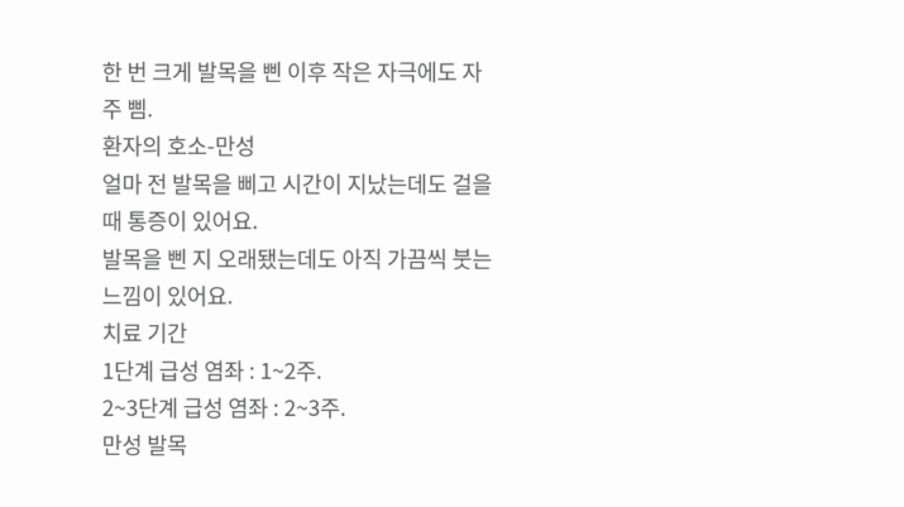한 번 크게 발목을 삔 이후 작은 자극에도 자주 삠.
환자의 호소-만성
얼마 전 발목을 삐고 시간이 지났는데도 걸을 때 통증이 있어요.
발목을 삔 지 오래됐는데도 아직 가끔씩 붓는 느낌이 있어요.
치료 기간
1단계 급성 염좌 : 1~2주.
2~3단계 급성 염좌 : 2~3주.
만성 발목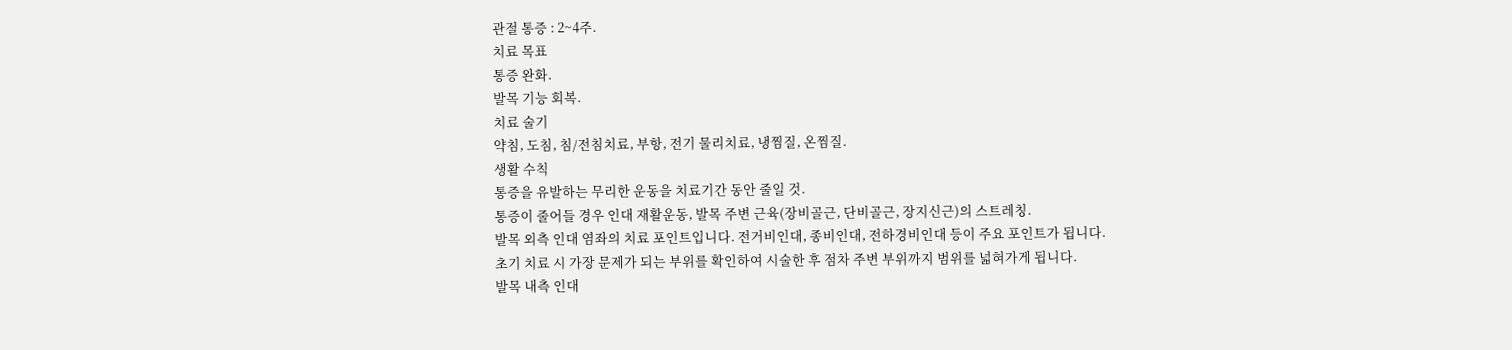관절 통증 : 2~4주.
치료 목표
통증 완화.
발목 기능 회복.
치료 술기
약침, 도침, 침/전침치료, 부항, 전기 물리치료, 냉찜질, 온찜질.
생활 수칙
통증을 유발하는 무리한 운동을 치료기간 동안 줄일 것.
통증이 줄어들 경우 인대 재활운동, 발목 주변 근육(장비골근, 단비골근, 장지신근)의 스트레칭.
발목 외측 인대 염좌의 치료 포인트입니다. 전거비인대, 종비인대, 전하경비인대 등이 주요 포인트가 됩니다.
초기 치료 시 가장 문제가 되는 부위를 확인하여 시술한 후 점차 주변 부위까지 범위를 넓혀가게 됩니다.
발목 내측 인대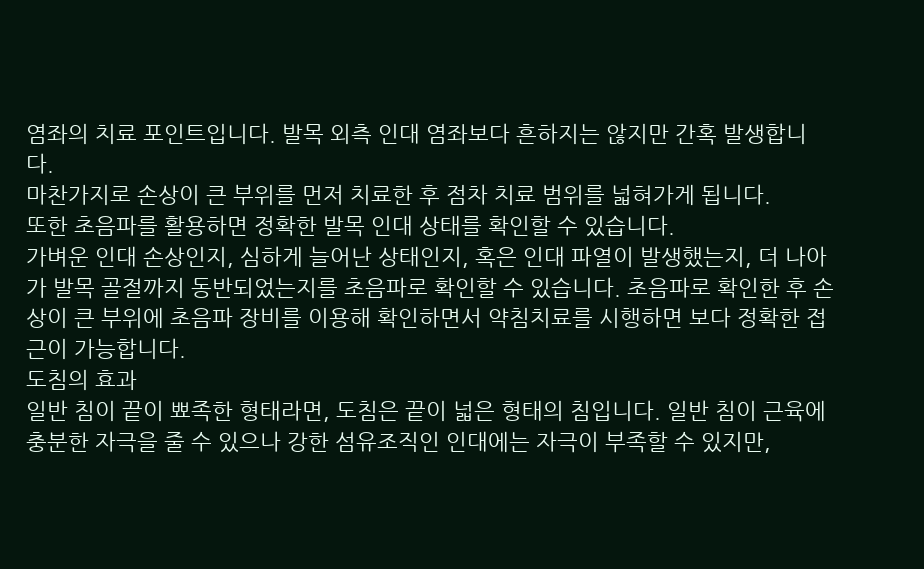염좌의 치료 포인트입니다. 발목 외측 인대 염좌보다 흔하지는 않지만 간혹 발생합니다.
마찬가지로 손상이 큰 부위를 먼저 치료한 후 점차 치료 범위를 넓혀가게 됩니다.
또한 초음파를 활용하면 정확한 발목 인대 상태를 확인할 수 있습니다.
가벼운 인대 손상인지, 심하게 늘어난 상태인지, 혹은 인대 파열이 발생했는지, 더 나아가 발목 골절까지 동반되었는지를 초음파로 확인할 수 있습니다. 초음파로 확인한 후 손상이 큰 부위에 초음파 장비를 이용해 확인하면서 약침치료를 시행하면 보다 정확한 접근이 가능합니다.
도침의 효과
일반 침이 끝이 뾰족한 형태라면, 도침은 끝이 넓은 형태의 침입니다. 일반 침이 근육에 충분한 자극을 줄 수 있으나 강한 섬유조직인 인대에는 자극이 부족할 수 있지만,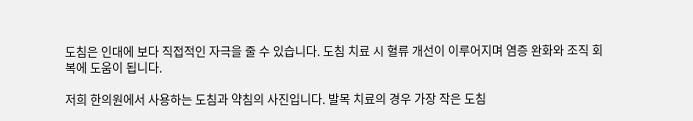도침은 인대에 보다 직접적인 자극을 줄 수 있습니다. 도침 치료 시 혈류 개선이 이루어지며 염증 완화와 조직 회복에 도움이 됩니다.

저희 한의원에서 사용하는 도침과 약침의 사진입니다. 발목 치료의 경우 가장 작은 도침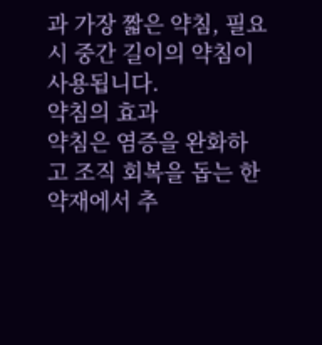과 가장 짧은 약침, 필요 시 중간 길이의 약침이 사용됩니다.
약침의 효과
약침은 염증을 완화하고 조직 회복을 돕는 한약재에서 추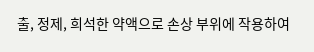출, 정제, 희석한 약액으로 손상 부위에 작용하여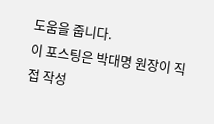도움을 줍니다.
이 포스팅은 박대명 원장이 직접 작성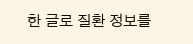한 글로 질환 정보를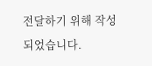전달하기 위해 작성되었습니다.